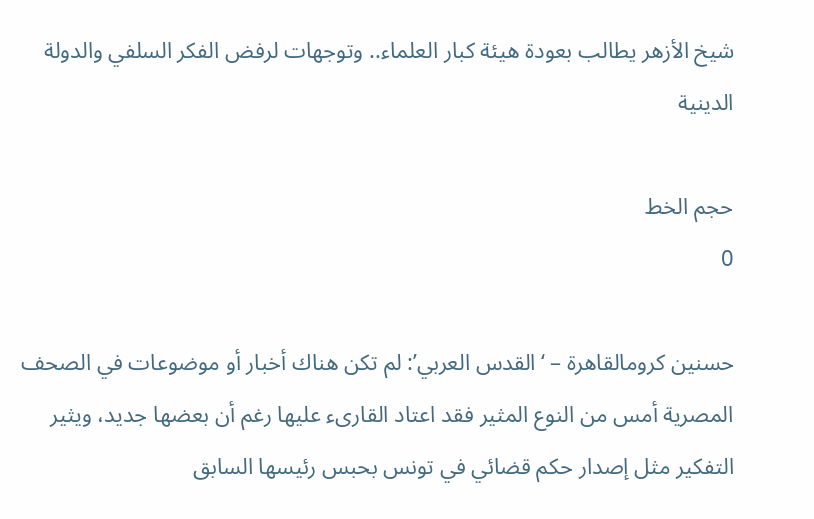شيخ الأزهر يطالب بعودة هيئة كبار العلماء.. وتوجهات لرفض الفكر السلفي والدولة الدينية

حجم الخط
0

حسنين كرومالقاهرة – ‘القدس العربي’: لم تكن هناك أخبار أو موضوعات في الصحف المصرية أمس من النوع المثير فقد اعتاد القارىء عليها رغم أن بعضها جديد، ويثير التفكير مثل إصدار حكم قضائي في تونس بحبس رئيسها السابق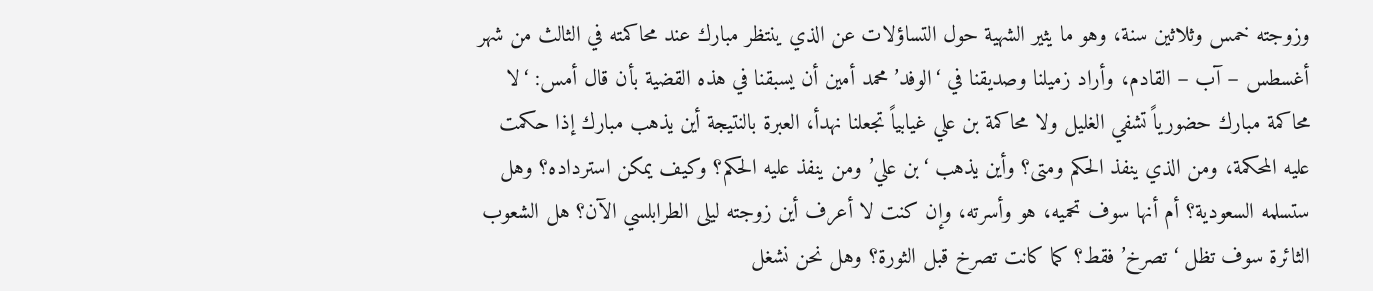وزوجته خمس وثلاثين سنة، وهو ما يثير الشهية حول التساؤلات عن الذي ينتظر مبارك عند محاكمته في الثالث من شهر أغسطس – آب – القادم، وأراد زميلنا وصديقنا في ‘الوفد’ محمد أمين أن يسبقنا في هذه القضية بأن قال أمس: ‘لا محاكمة مبارك حضورياً تشفي الغليل ولا محاكمة بن علي غيابياً تجعلنا نهدأ، العبرة بالنتيجة أين يذهب مبارك إذا حكمت عليه المحكمة، ومن الذي ينفذ الحكم ومتى؟ وأين يذهب ‘بن علي’ ومن ينفذ عليه الحكم؟ وكيف يمكن استرداده؟ وهل ستسلمه السعودية؟ أم أنها سوف تحميه، هو وأسرته، وإن كنت لا أعرف أين زوجته ليلى الطرابلسي الآن؟ هل الشعوب الثائرة سوف تظل ‘تصرخ’ فقط؟ كما كانت تصرخ قبل الثورة؟ وهل نحن نشغل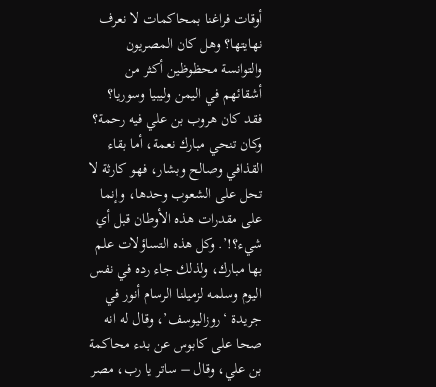أوقات فراغنا بمحاكمات لا نعرف نهايتها؟ وهل كان المصريون والتوانسة محظوظين أكثر من أشقائهم في اليمن وليبيا وسوريا؟ فقد كان هروب بن علي فيه رحمة؟ وكان تنحي مبارك نعمة، أما بقاء القذافي وصالح وبشار، فهو كارثة لا تحل على الشعوب وحدها، وإنما على مقدرات هذه الأوطان قبل أي شيء؟!’. وكل هذه التساؤلات علم بها مبارك، ولذلك جاء رده في نفس اليوم وسلمه لزميلنا الرسام أنور في جريدة ‘روزاليوسف’، وقال له انه صحا على كابوس عن بدء محاكمة بن علي، وقال – ساتر يا رب، مصر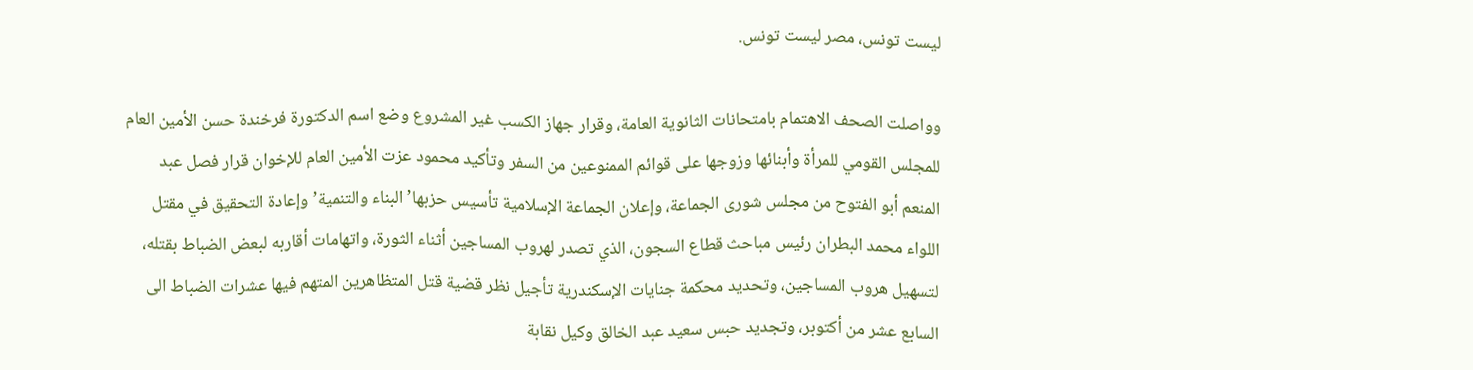ليست تونس، مصر ليست تونس.

وواصلت الصحف الاهتمام بامتحانات الثانوية العامة، وقرار جهاز الكسب غير المشروع وضع اسم الدكتورة فرخندة حسن الأمين العام للمجلس القومي للمرأة وأبنائها وزوجها على قوائم الممنوعين من السفر وتأكيد محمود عزت الأمين العام للإخوان قرار فصل عبد المنعم أبو الفتوح من مجلس شورى الجماعة، وإعلان الجماعة الإسلامية تأسيس حزبها’ البناء والتنمية’ وإعادة التحقيق في مقتل اللواء محمد البطران رئيس مباحث قطاع السجون، الذي تصدر لهروب المساجين أثناء الثورة، واتهامات أقاربه لبعض الضباط بقتله، لتسهيل هروب المساجين، وتحديد محكمة جنايات الإسكندرية تأجيل نظر قضية قتل المتظاهرين المتهم فيها عشرات الضباط الى السابع عشر من أكتوبر، وتجديد حبس سعيد عبد الخالق وكيل نقابة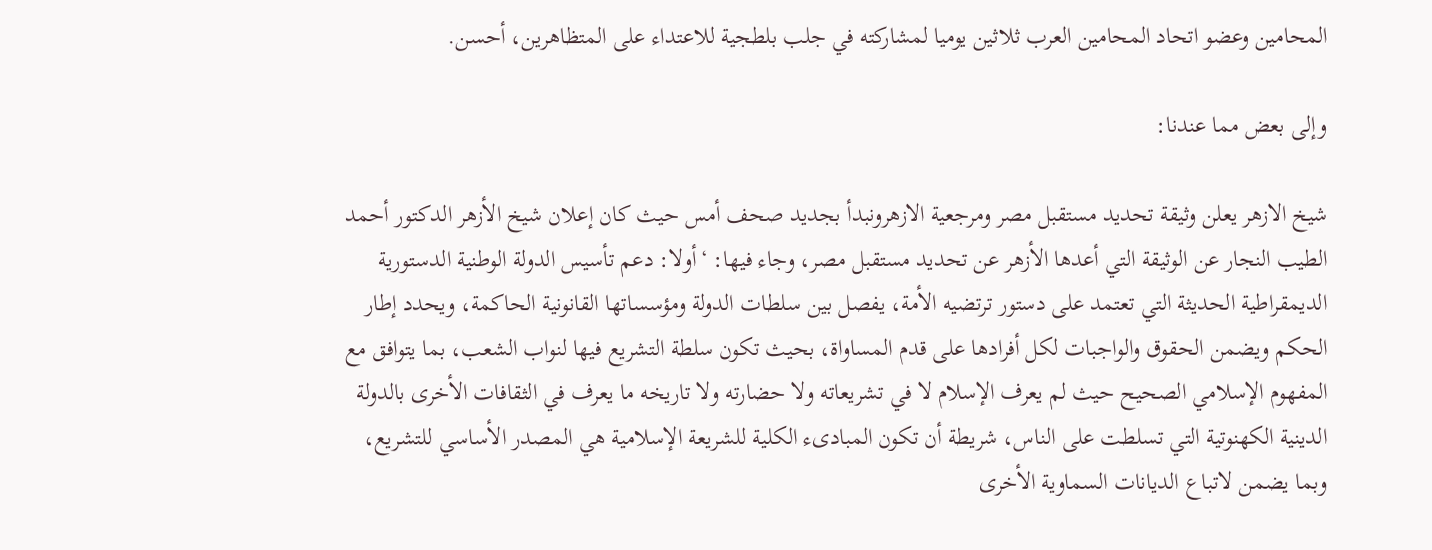المحامين وعضو اتحاد المحامين العرب ثلاثين يوميا لمشاركته في جلب بلطجية للاعتداء على المتظاهرين، أحسن.

وإلى بعض مما عندنا:

شيخ الازهر يعلن وثيقة تحديد مستقبل مصر ومرجعية الازهرونبدأ بجديد صحف أمس حيث كان إعلان شيخ الأزهر الدكتور أحمد الطيب النجار عن الوثيقة التي أعدها الأزهر عن تحديد مستقبل مصر، وجاء فيها: ‘أولا: دعم تأسيس الدولة الوطنية الدستورية الديمقراطية الحديثة التي تعتمد على دستور ترتضيه الأمة، يفصل بين سلطات الدولة ومؤسساتها القانونية الحاكمة، ويحدد إطار الحكم ويضمن الحقوق والواجبات لكل أفرادها على قدم المساواة، بحيث تكون سلطة التشريع فيها لنواب الشعب، بما يتوافق مع المفهوم الإسلامي الصحيح حيث لم يعرف الإسلام لا في تشريعاته ولا حضارته ولا تاريخه ما يعرف في الثقافات الأخرى بالدولة الدينية الكهنوتية التي تسلطت على الناس، شريطة أن تكون المبادىء الكلية للشريعة الإسلامية هي المصدر الأساسي للتشريع، وبما يضمن لاتباع الديانات السماوية الأخرى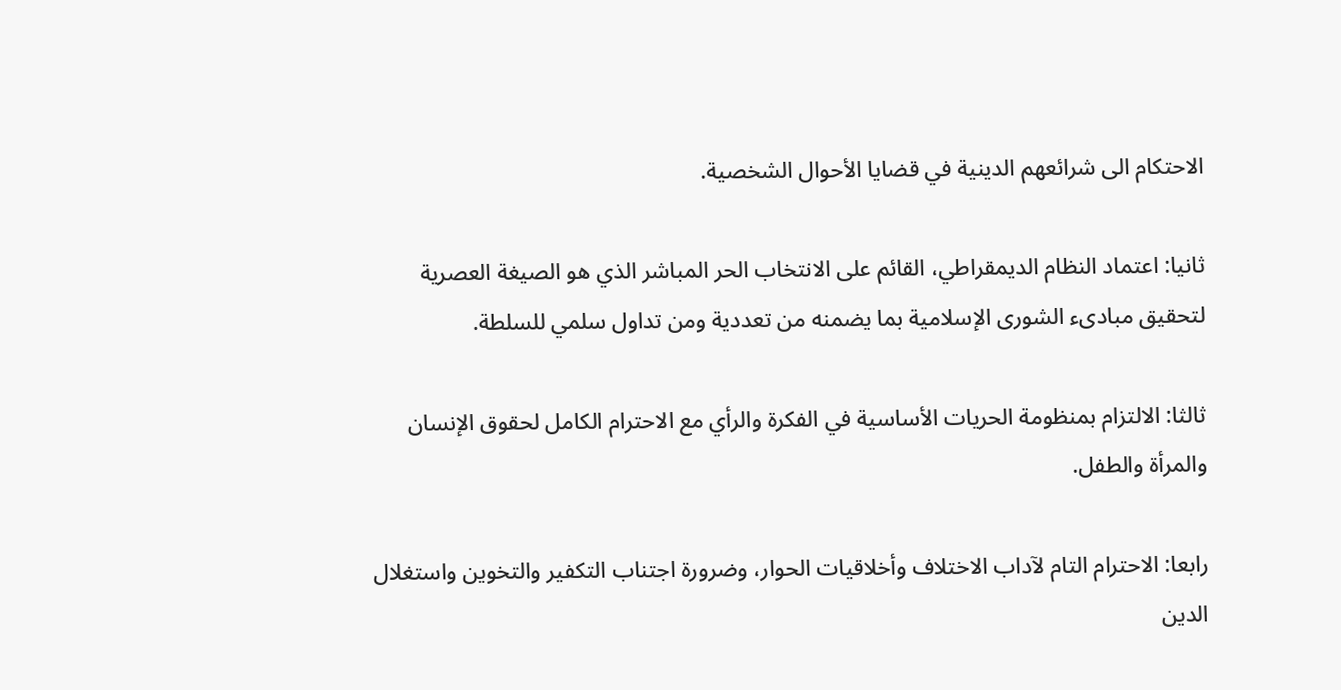الاحتكام الى شرائعهم الدينية في قضايا الأحوال الشخصية.

ثانيا: اعتماد النظام الديمقراطي، القائم على الانتخاب الحر المباشر الذي هو الصيغة العصرية لتحقيق مبادىء الشورى الإسلامية بما يضمنه من تعددية ومن تداول سلمي للسلطة.

ثالثا: الالتزام بمنظومة الحريات الأساسية في الفكرة والرأي مع الاحترام الكامل لحقوق الإنسان والمرأة والطفل.

رابعا: الاحترام التام لآداب الاختلاف وأخلاقيات الحوار، وضرورة اجتناب التكفير والتخوين واستغلال الدين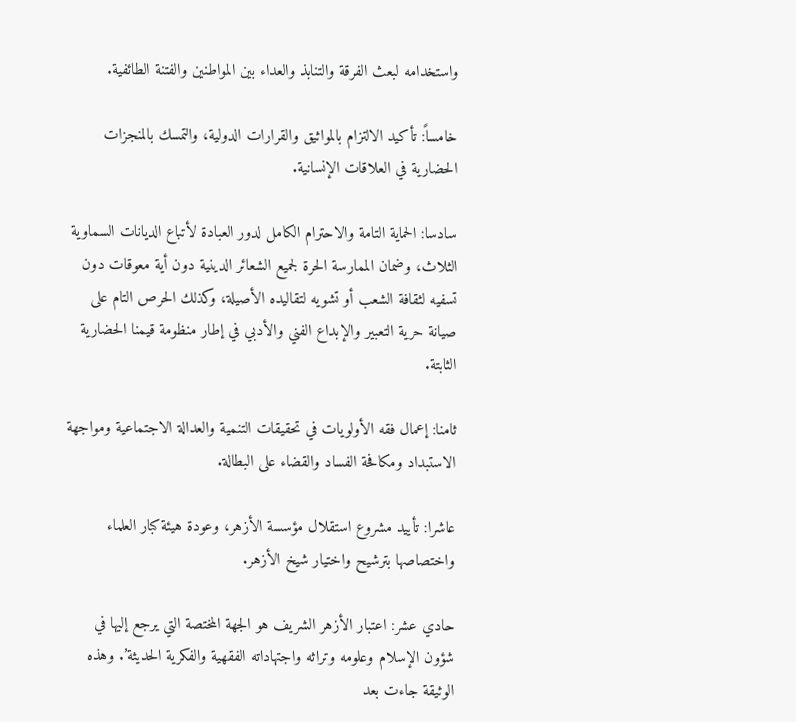واستخدامه لبعث الفرقة والتنابذ والعداء بين المواطنين والفتنة الطائفية.

خامساً: تأكيد الالتزام بالمواثيق والقرارات الدولية، والتمسك بالمنجزات الحضارية في العلاقات الإنسانية.

سادسا: الحماية التامة والاحترام الكامل لدور العبادة لأتباع الديانات السماوية الثلاث، وضمان الممارسة الحرة لجميع الشعائر الدينية دون أية معوقات دون تسفيه لثقافة الشعب أو تشويه لتقاليده الأصيلة، وكذلك الحرص التام على صيانة حرية التعبير والإبداع الفني والأدبي في إطار منظومة قيمنا الحضارية الثابتة.

ثامنا: إعمال فقه الأولويات في تحقيقات التنمية والعدالة الاجتماعية ومواجهة الاستبداد ومكافحة الفساد والقضاء على البطالة.

عاشرا: تأييد مشروع استقلال مؤسسة الأزهر، وعودة هيئة كبار العلماء واختصاصها بترشيح واختيار شيخ الأزهر.

حادي عشر: اعتبار الأزهر الشريف هو الجهة المختصة التي يرجع إليها في شؤون الإسلام وعلومه وتراثه واجتهاداته الفقهية والفكرية الحديثة’. وهذه الوثيقة جاءت بعد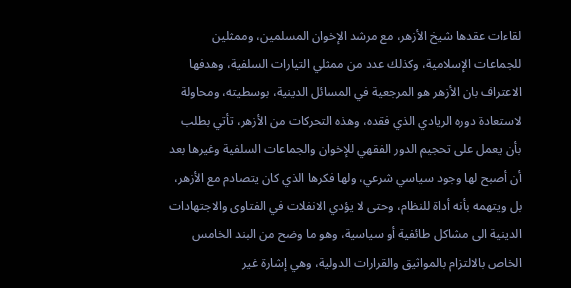لقاءات عقدها شيخ الأزهر، مع مرشد الإخوان المسلمين، وممثلين للجماعات الإسلامية، وكذلك عدد من ممثلي التيارات السلفية، وهدفها الاعتراف بان الأزهر هو المرجعية في المسائل الدينية، بوسطيته، ومحاولة لاستعادة دوره الريادي الذي فقده، وهذه التحركات من الأزهر، تأتي بطلب بأن يعمل على تحجيم الدور الفقهي للإخوان والجماعات السلفية وغيرها بعد أن أصبح لها وجود سياسي شرعي، ولها فكرها الذي كان يتصادم مع الأزهر، بل ويتهمه بأنه أداة للنظام، وحتى لا يؤدي الانفلات في الفتاوى والاجتهادات الدينية الى مشاكل طائفية أو سياسية، وهو ما وضح من البند الخامس الخاص بالالتزام بالمواثيق والقرارات الدولية، وهي إشارة غير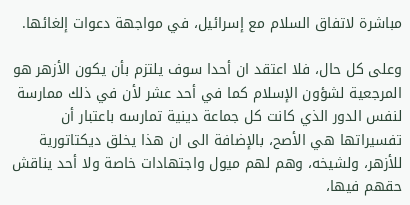مباشرة لاتفاق السلام مع إسرائيل، في مواجهة دعوات إلغائها.

وعلى كل حال، فلا اعتقد ان أحدا سوف يلتزم بأن يكون الأزهر هو المرجعية لشؤون الإسلام كما في أحد عشر لأن في ذلك ممارسة لنفس الدور الذي كانت كل جماعة دينية تمارسه باعتبار أن تفسيراتها هي الأصح، بالإضافة الى ان هذا يخلق ديكتاتورية للأزهر، ولشيخه، وهم لهم ميول واجتهادات خاصة ولا أحد يناقش حقهم فيها،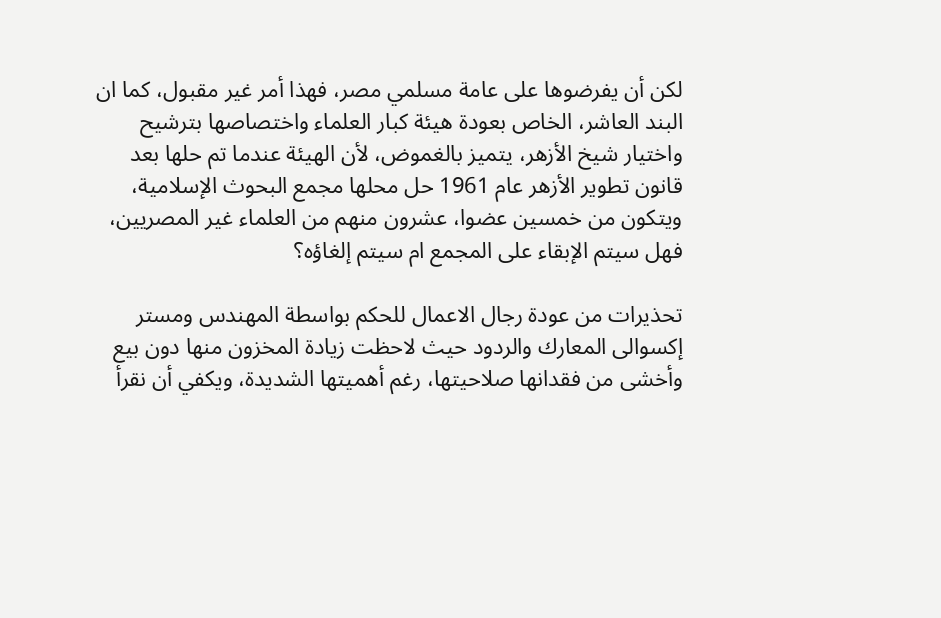لكن أن يفرضوها على عامة مسلمي مصر، فهذا أمر غير مقبول، كما ان البند العاشر، الخاص بعودة هيئة كبار العلماء واختصاصها بترشيح واختيار شيخ الأزهر، يتميز بالغموض، لأن الهيئة عندما تم حلها بعد قانون تطوير الأزهر عام 1961 حل محلها مجمع البحوث الإسلامية، ويتكون من خمسين عضوا، عشرون منهم من العلماء غير المصريين، فهل سيتم الإبقاء على المجمع ام سيتم إلغاؤه؟

تحذيرات من عودة رجال الاعمال للحكم بواسطة المهندس ومستر إكسوالى المعارك والردود حيث لاحظت زيادة المخزون منها دون بيع وأخشى من فقدانها صلاحيتها، رغم أهميتها الشديدة، ويكفي أن نقرأ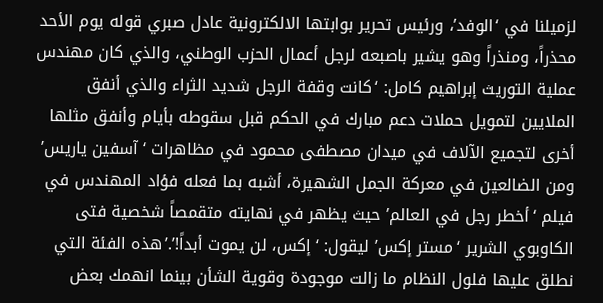لزميلنا في ‘الوفد’، ورئيس تحرير بوابتها الالكترونية عادل صبري قوله يوم الأحد محذراً، ومنذراً وهو يشير باصبعه لرجل أعمال الحزب الوطني، والذي كان مهندس عملية التوريث إبراهيم كامل: ‘كانت وقفة الرجل شديد الثراء والذي أنفق الملايين لتمويل حملات دعم مبارك في الحكم قبل سقوطه بأيام وأنفق مثلها أخرى لتجميع الآلاف في ميدان مصطفى محمود في مظاهرات ‘آسفين ياريس’ ومن الضالعين في معركة الجمل الشهيرة، أشبه بما فعله فؤاد المهندس في فيلم ‘أخطر رجل في العالم’ حيث يظهر في نهايته متقمصاً شخصية فتى الكاوبوي الشرير ‘مستر إكس’ ليقول: ‘إكس، لن يموت أبداً!’.’هذه الفئة التي نطلق عليها فلول النظام ما زالت موجودة وقوية الشأن بينما انهمك بعض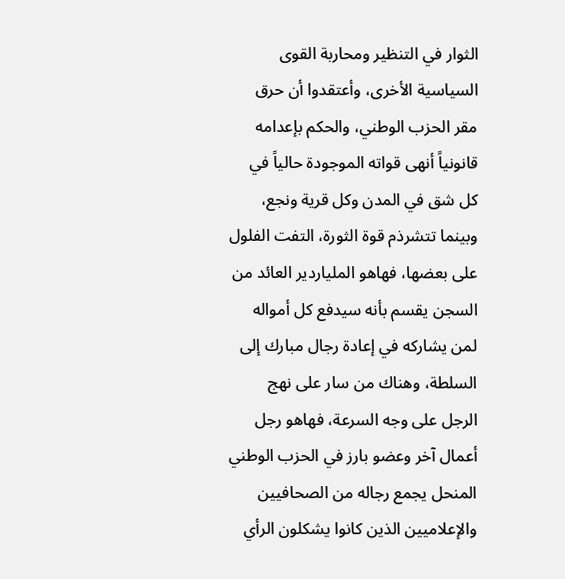الثوار في التنظير ومحاربة القوى السياسية الأخرى، وأعتقدوا أن حرق مقر الحزب الوطني، والحكم بإعدامه قانونياً أنهى قواته الموجودة حالياً في كل شق في المدن وكل قرية ونجع، وبينما تتشرذم قوة الثورة، التفت الفلول على بعضها، فهاهو الملياردير العائد من السجن يقسم بأنه سيدفع كل أمواله لمن يشاركه في إعادة رجال مبارك إلى السلطة، وهناك من سار على نهج الرجل على وجه السرعة، فهاهو رجل أعمال آخر وعضو بارز في الحزب الوطني المنحل يجمع رجاله من الصحافيين والإعلاميين الذين كانوا يشكلون الرأي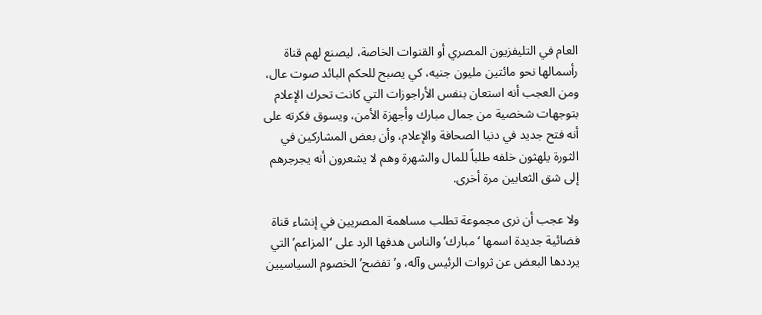العام في التليفزيون المصري أو القنوات الخاصة، ليصنع لهم قناة رأسمالها نحو مائتين مليون جنيه، كي يصبح للحكم البائد صوت عال، ومن العجب أنه استعان بنفس الأراجوزات التي كانت تحرك الإعلام بتوجهات شخصية من جمال مبارك وأجهزة الأمن، ويسوق فكرته على أنه فتح جديد في دنيا الصحافة والإعلام، وأن بعض المشاركين في الثورة يلهثون خلفه طلباً للمال والشهرة وهم لا يشعرون أنه يجرجرهم إلى شق الثعابين مرة أخرى.

ولا عجب أن نرى مجموعة تطلب مساهمة المصريين في إنشاء قناة فضائية جديدة اسمها ‘مبارك’ والناس هدفها الرد على ‘المزاعم’ التي يرددها البعض عن ثروات الرئيس وآله، و’تفضح’ الخصوم السياسيين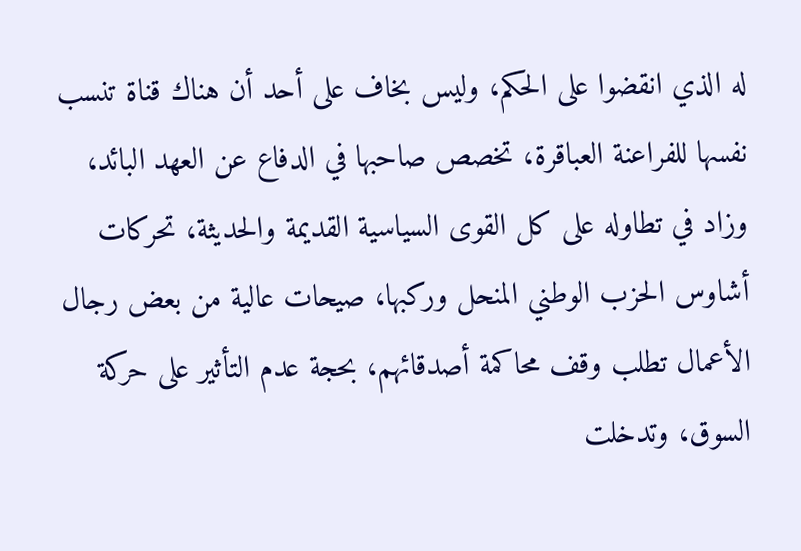له الذي انقضوا على الحكم، وليس بخاف على أحد أن هناك قناة تنسب نفسها للفراعنة العباقرة، تخصص صاحبها في الدفاع عن العهد البائد، وزاد في تطاوله على كل القوى السياسية القديمة والحديثة، تحركات أشاوس الحزب الوطني المنحل وركبها، صيحات عالية من بعض رجال الأعمال تطلب وقف محاكمة أصدقائهم، بحجة عدم التأثير على حركة السوق، وتدخلت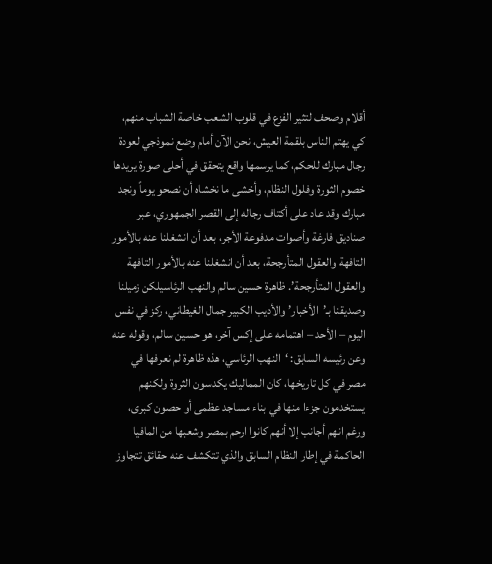أقلام وصحف لتثير الفزع في قلوب الشعب خاصة الشباب منهم، كي يهتم الناس بلقمة العيش، نحن الآن أمام وضع نموذجي لعودة رجال مبارك للحكم، كما يرسمها واقع يتحقق في أحلى صورة يريدها خصوم الثورة وفلول النظام، وأخشى ما نخشاه أن نصحو يوماً ونجد مبارك وقد عاد على أكتاف رجاله إلى القصر الجمهوري، عبر صناديق فارغة وأصوات مدفوعة الأجر، بعد أن انشغلنا عنه بالأمور التافهة والعقول المتأرجحة، بعد أن انشغلنا عنه بالأمور التافهة والعقول المتأرجحة’. ظاهرة حسين سالم والنهب الرئاسيلكن زميلنا وصديقنا بـ’الأخبار’ والأديب الكبير جمال الغيطاني، ركز في نفس اليوم – الأحد – اهتمامه على إكس آخر، هو حسين سالم، وقوله عنه وعن رئيسه السابق: ‘النهب الرئاسي، هذه ظاهرة لم نعرفها في مصر في كل تاريخها، كان المماليك يكدسون الثروة ولكنهم يستخدمون جزءا منها في بناء مساجد عظمى أو حصون كبرى، ورغم انهم أجانب إلا أنهم كانوا ارحم بمصر وشعبها من المافيا الحاكمة في إطار النظام السابق والذي تتكشف عنه حقائق تتجاوز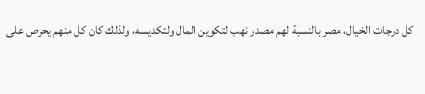كل درجات الخيال، مصر بالنسبة لهم مصدر نهب لتكوين المال ولتكديسه، ولذلك كان كل منهم يحرص على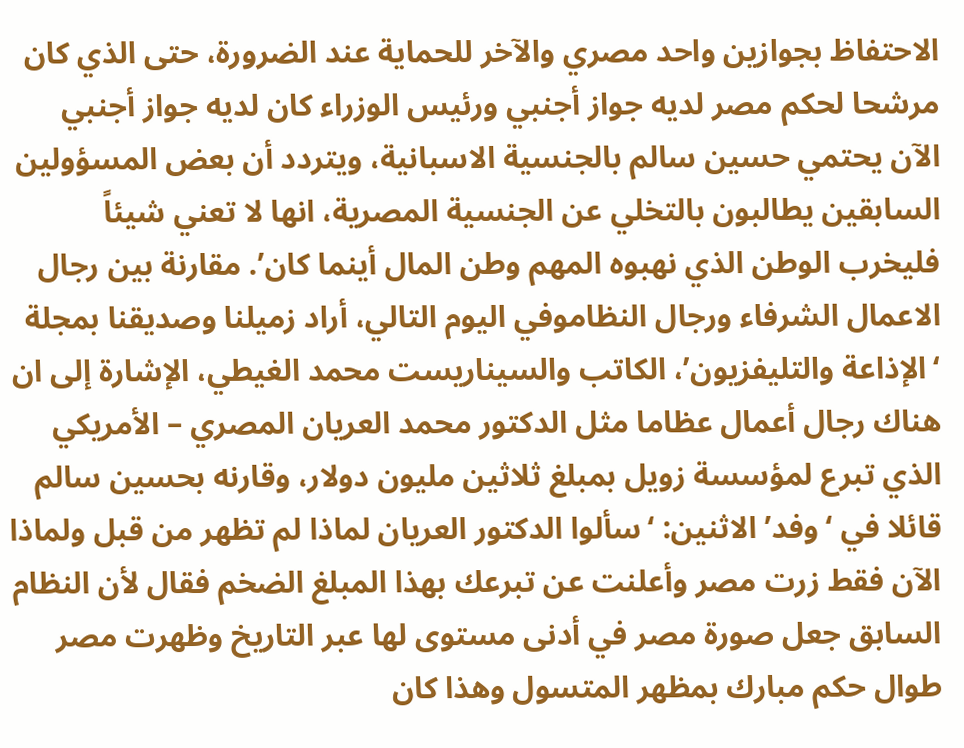الاحتفاظ بجوازين واحد مصري والآخر للحماية عند الضرورة، حتى الذي كان مرشحا لحكم مصر لديه جواز أجنبي ورئيس الوزراء كان لديه جواز أجنبي الآن يحتمي حسين سالم بالجنسية الاسبانية، ويتردد أن بعض المسؤولين السابقين يطالبون بالتخلي عن الجنسية المصرية، انها لا تعني شيئاً فليخرب الوطن الذي نهبوه المهم وطن المال أينما كان’. مقارنة بين رجال الاعمال الشرفاء ورجال النظاموفي اليوم التالي، أراد زميلنا وصديقنا بمجلة ‘الإذاعة والتليفزيون’، الكاتب والسيناريست محمد الغيطي، الإشارة إلى ان هناك رجال أعمال عظاما مثل الدكتور محمد العريان المصري – الأمريكي الذي تبرع لمؤسسة زويل بمبلغ ثلاثين مليون دولار، وقارنه بحسين سالم قائلا في ‘وفد’ الاثنين: ‘سألوا الدكتور العريان لماذا لم تظهر من قبل ولماذا الآن فقط زرت مصر وأعلنت عن تبرعك بهذا المبلغ الضخم فقال لأن النظام السابق جعل صورة مصر في أدنى مستوى لها عبر التاريخ وظهرت مصر طوال حكم مبارك بمظهر المتسول وهذا كان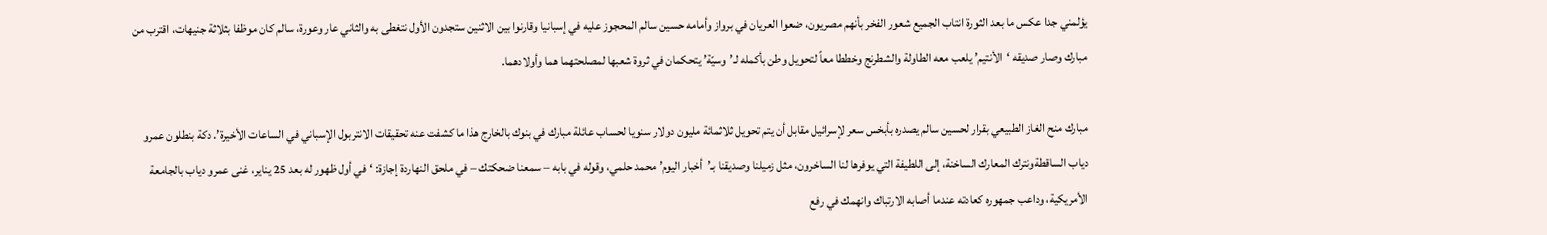يؤلمني جدا عكس ما بعد الثورة انتاب الجميع شعور الفخر بأنهم مصريون، ضعوا العريان في برواز وأمامه حسين سالم المحجوز عليه في إسبانيا وقارنوا بين الاثنين ستجدون الأول نتغطى به والثاني عار وعورة، سالم كان موظفا بثلاثة جنيهات، اقترب من مبارك وصار صديقه ‘الأنتيم’ يلعب معه الطاولة والشطرنج وخططا معاً لتحويل وطن بأكمله لـ’وسيّة’ يتحكمان في ثروة شعبها لمصلحتهما هما وأولادهما.

مبارك منح الغاز الطبيعي بقرار لحسين سالم يصدره بأبخس سعر لإسرائيل مقابل أن يتم تحويل ثلاثمائة مليون دولار سنويا لحساب عائلة مبارك في بنوك بالخارج هذا ما كشفت عنه تحقيقات الانتربول الإسباني في الساعات الأخيرة’. دكة بنطلون عمرو دياب الساقطةونترك المعارك الساخنة، إلى اللطيفة التي يوفرها لنا الساخرون، مثل زميلنا وصديقنا بـ’أخبار اليوم’ محمد حلمي، وقوله في بابه – سمعنا ضحكتك – في ملحق النهاردة إجازة: ‘في أول ظهور له بعد 25 يناير، غنى عمرو دياب بالجامعة الأمريكية، وداعب جمهوره كعادته عندما أصابه الارتباك وانهمك في رفع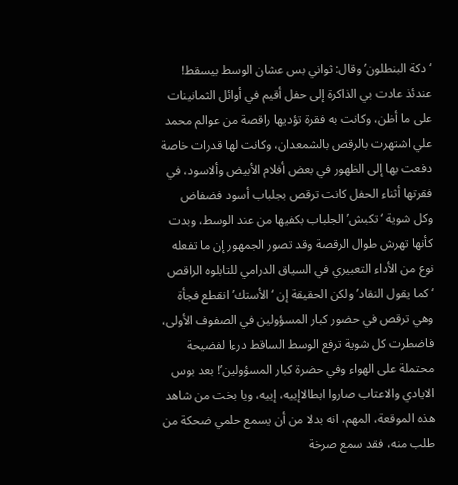‘دكة البنطلون’ وقال: ثواني بس عشان الوسط بيسقط! عندئذ عادت بي الذاكرة إلى حفل أقيم في أوائل الثمانينات على ما أظن، وكانت به فقرة تؤديها راقصة من عوالم محمد علي اشتهرت بالرقص بالشمعدان، وكانت لها قدرات خاصة دفعت بها إلى الظهور في بعض أفلام الأبيض وألاسود، في فقرتها أثناء الحفل كانت ترقص بجلباب أسود فضفاض وكل شوية ‘تكبش’ الجلباب بكفيها من عند الوسط، وبدت كأنها تهرش طوال الرقصة وقد تصور الجمهور إن ما تفعله نوع من الأداء التعبيري في السياق الدرامي للتابلوه الراقص ‘كما يقول النقاد’ ولكن الحقيقة إن ‘الأستك’ انقطع فجأة وهي ترقص في حضور كبار المسؤولين في الصفوف الأولى، فاضطرت كل شوية ترفع الوسط الساقط درءا لفضيحة محتملة على الهواء وفي حضرة كبار المسؤولين’! بعد بوس الايادي والاعتاب صاروا ابطالاإييه، إييه، ويا بخت من شاهد هذه الموقعة، المهم، انه بدلا من أن يسمع حلمي ضحكة من طلب منه، فقد سمع صرخة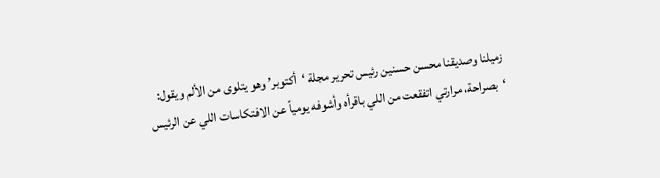زميلنا وصديقنا محسن حسنين رئيس تحرير مجلة ‘أكتوبر’ وهو يتلوى من الألم ويقول: ‘بصراحة، مرارتي اتفقعت من اللي باقرأه وأشوفه يومياً عن الافتكاسات اللي عن الرئيس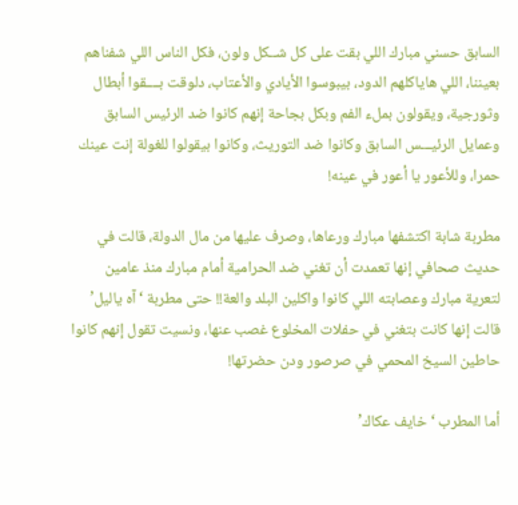السابق حسني مبارك اللي بقت على كل شــكل ولون، فكل الناس اللي شفناهم بعيننا، اللي هاياكلهم الدود، بيبوسوا الأيادي والأعتاب، دلوقت بــــقوا أبطال وثورجية، ويقولون بملء الفم وبكل بجاحة إنهم كانوا ضد الرئيس السابق وعمايل الرئيـــس السابق وكانوا ضد التوريث، وكانوا بيقولوا للغولة إنت عينك حمرا، وللأعور يا أعور في عينه!

مطربة شابة اكتشفها مبارك ورعاها، وصرف عليها من مال الدولة، قالت في حديث صحافي إنها تعمدت أن تغني ضد الحرامية أمام مبارك منذ عامين لتعرية مبارك وعصابته اللي كانوا واكلين البلد والعة!! حتى مطربة ‘آه ياليل’ قالت إنها كانت بتغني في حفلات المخلوع غصب عنها، ونسيت تقول إنهم كانوا حاطين السيخ المحمي في صرصور ودن حضرتها!

أما المطرب ‘خايف عكاك’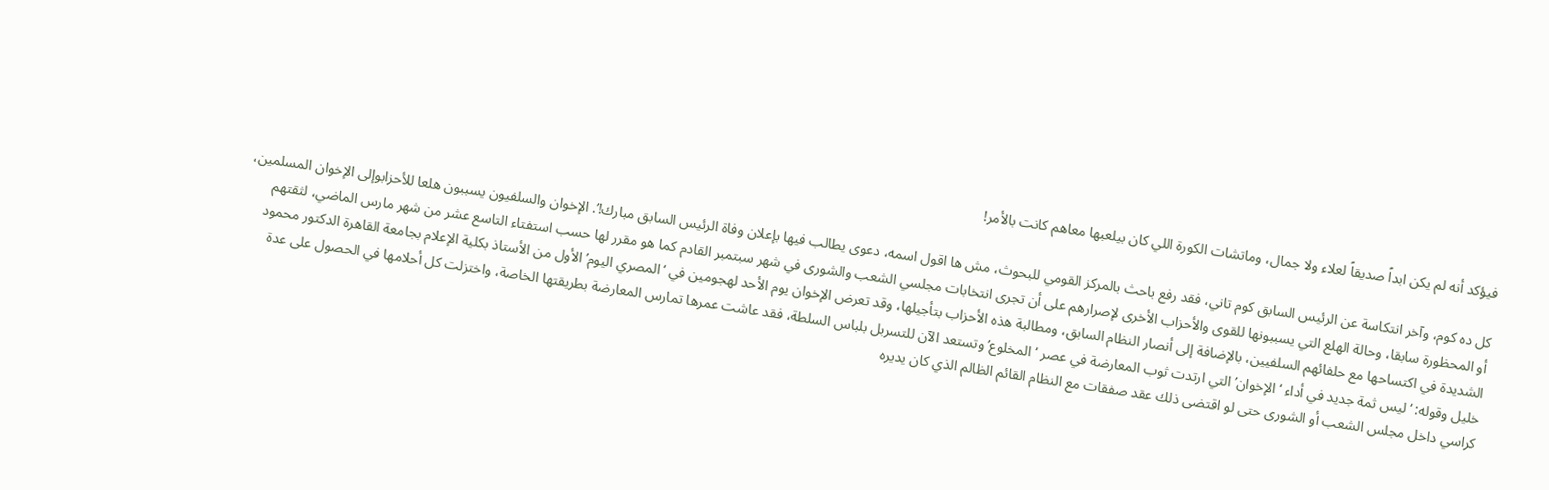فيؤكد أنه لم يكن ابداً صديقاً لعلاء ولا جمال، وماتشات الكورة اللي كان بيلعبها معاهم كانت بالأمر!

كل ده كوم، وآخر انتكاسة عن الرئيس السابق كوم تاني، فقد رفع باحث بالمركز القومي للبحوث، مش ها اقول اسمه، دعوى يطالب فيها بإعلان وفاة الرئيس السابق مبارك!’. الإخوان والسلفيون يسببون هلعا للأحزابوإلى الإخوان المسلمين، أو المحظورة سابقا، وحالة الهلع التي يسببونها للقوى والأحزاب الأخرى لإصرارهم على أن تجرى انتخابات مجلسي الشعب والشورى في شهر سبتمبر القادم كما هو مقرر لها حسب استفتاء التاسع عشر من شهر مارس الماضي، لثقتهم الشديدة في اكتساحها مع حلفائهم السلفيين، بالإضافة إلى أنصار النظام السابق، ومطالبة هذه الأحزاب بتأجيلها، وقد تعرض الإخوان يوم الأحد لهجومين في ‘المصري اليوم’ الأول من الأستاذ بكلية الإعلام بجامعة القاهرة الدكتور محمود خليل وقوله: ‘ليس ثمة جديد في أداء ‘الإخوان’ التي ارتدت ثوب المعارضة في عصر ‘المخلوع’ وتستعد الآن للتسربل بلباس السلطة، فقد عاشت عمرها تمارس المعارضة بطريقتها الخاصة، واختزلت كل أحلامها في الحصول على عدة كراسي داخل مجلس الشعب أو الشورى حتى لو اقتضى ذلك عقد صفقات مع النظام القائم الظالم الذي كان يديره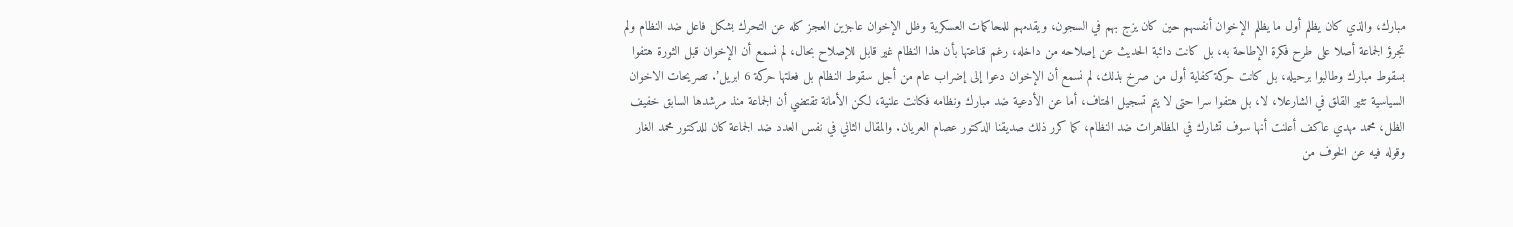مبارك، والذي كان يظلم أول ما يظلم الإخوان أنفسهم حين كان يزج بهم في السجون، ويقدمهم للمحاكمات العسكرية وظل الإخوان عاجزين العجز كله عن التحرك بشكل فاعل ضد النظام ولم تجرؤ الجماعة أصلا على طرح فكرة الإطاحة به، بل كانت دائبة الحديث عن إصلاحه من داخله، رغم قناعتها بأن هذا النظام غير قابل للإصلاح بحال، لم نسمع أن الإخوان قبل الثورة هتفوا بسقوط مبارك وطالبوا برحيله، بل كانت حركة كفاية أول من صرخ بذلك، لم نسمع أن الإخوان دعوا إلى إضراب عام من أجل سقوط النظام بل فعلتها حركة 6 ابريل’. تصريحات الاخوان السياسية تثير القلق في الشارعلا، لا، بل هتفوا سرا حتى لا يتم تسجيل الهتاف، أما عن الأدعية ضد مبارك ونظامه فكانت علنية، لكن الأمانة تقتضي أن الجماعة منذ مرشدها السابق خفيف الظل، محمد مهدي عاكف أعلنت أنها سوف تشارك في المظاهرات ضد النظام، كما كرر ذلك صديقنا الدكتور عصام العريان. والمقال الثاني في نفس العدد ضد الجماعة كان للدكتور محمد الغار وقوله فيه عن الخوف من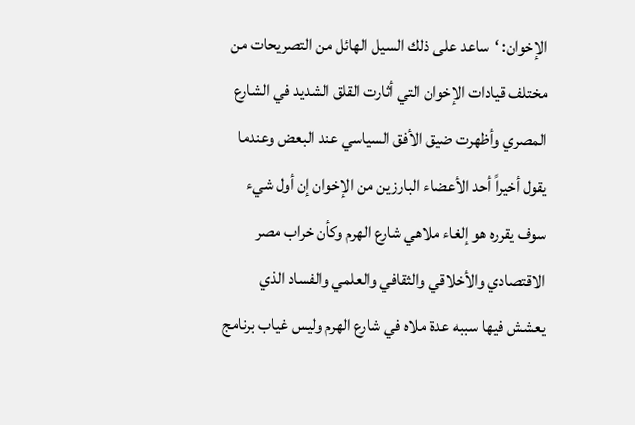الإخوان: ‘ساعد على ذلك السيل الهائل من التصريحات من مختلف قيادات الإخوان التي أثارت القلق الشديد في الشارع المصري وأظهرت ضيق الأفق السياسي عند البعض وعندما يقول أخيراً أحد الأعضاء البارزين من الإخوان إن أول شيء سوف يقرره هو إلغاء ملاهي شارع الهرم وكأن خراب مصر الاقتصادي والأخلاقي والثقافي والعلمي والفساد الذي يعشش فيها سببه عدة ملاه في شارع الهرم وليس غياب برنامج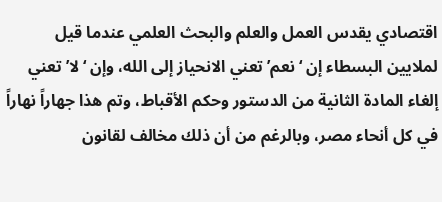اقتصادي يقدس العمل والعلم والبحث العلمي عندما قيل لملايين البسطاء إن ‘نعم’ تعني الانحياز إلى الله، وإن ‘لا’ تعني إلغاء المادة الثانية من الدستور وحكم الأقباط، وتم هذا جهاراً نهاراً في كل أنحاء مصر، وبالرغم من أن ذلك مخالف لقانون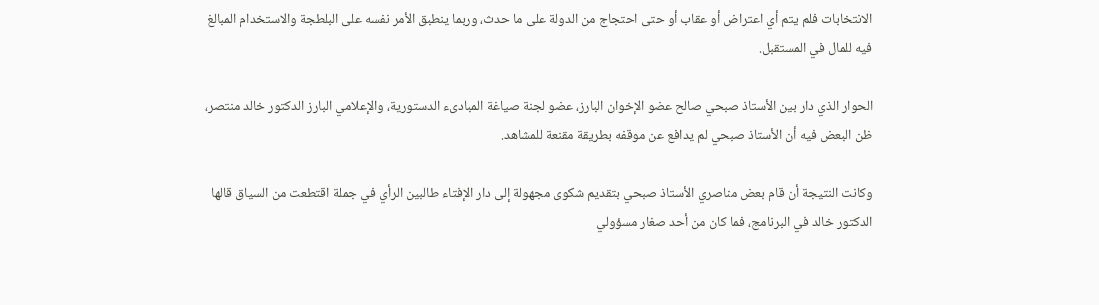الانتخابات فلم يتم أي اعتراض أو عقاب أو حتى احتجاج من الدولة على ما حدث، وربما ينطبق الأمر نفسه على البلطجة والاستخدام المبالغ فيه للمال في المستقبل.

الحوار الذي دار بين الأستاذ صبحي صالح عضو الإخوان البارز، عضو لجنة صياغة المبادىء الدستورية، والإعلامي البارز الدكتور خالد منتصر، ظن البعض فيه أن الأستاذ صبحي لم يدافع عن موقفه بطريقة مقنعة للمشاهد.

وكانت النتيجة أن قام بعض مناصري الأستاذ صبحي بتقديم شكوى مجهولة إلى دار الإفتاء طالبين الرأي في جملة اقتطعت من السياق قالها الدكتور خالد في البرنامج، فما كان من أحد صغار مسؤولي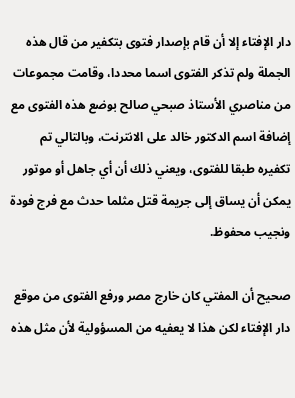دار الإفتاء إلا أن قام بإصدار فتوى بتكفير من قال هذه الجملة ولم تذكر الفتوى اسما محددا، وقامت مجموعات من مناصري الأستاذ صبحي صالح بوضع هذه الفتوى مع إضافة اسم الدكتور خالد على الانترنت، وبالتالي تم تكفيره طبقا للفتوى، ويعني ذلك أن أي جاهل أو موتور يمكن أن يساق إلى جريمة قتل مثلما حدث مع فرج فودة ونجيب محفوظ.

صحيح أن المفتي كان خارج مصر ورفع الفتوى من موقع دار الإفتاء لكن هذا لا يعفيه من المسؤولية لأن مثل هذه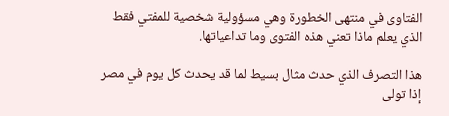الفتاوى في منتهى الخطورة وهي مسؤولية شخصية للمفتي فقط الذي يعلم ماذا تعني هذه الفتوى وما تداعياتها.

هذا التصرف الذي حدث مثال بسيط لما قد يحدث كل يوم في مصر إذا تولى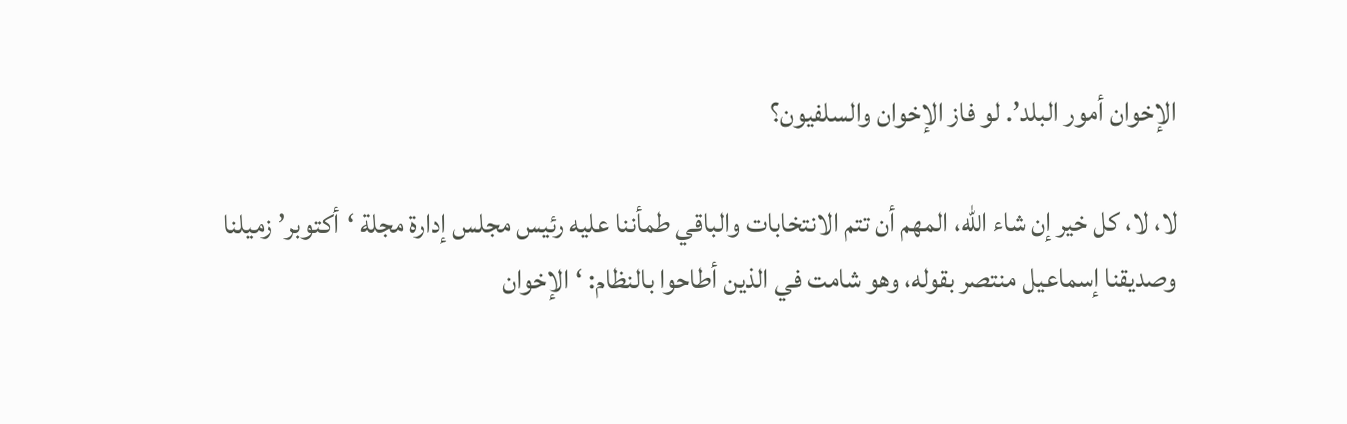الإخوان أمور البلد’. لو فاز الإخوان والسلفيون؟

لا، لا، كل خير إن شاء الله، المهم أن تتم الانتخابات والباقي طمأننا عليه رئيس مجلس إدارة مجلة ‘أكتوبر’ زميلنا وصديقنا إسماعيل منتصر بقوله، وهو شامت في الذين أطاحوا بالنظام: ‘الإخوان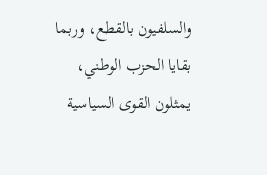والسلفيون بالقطع، وربما بقايا الحزب الوطني، يمثلون القوى السياسية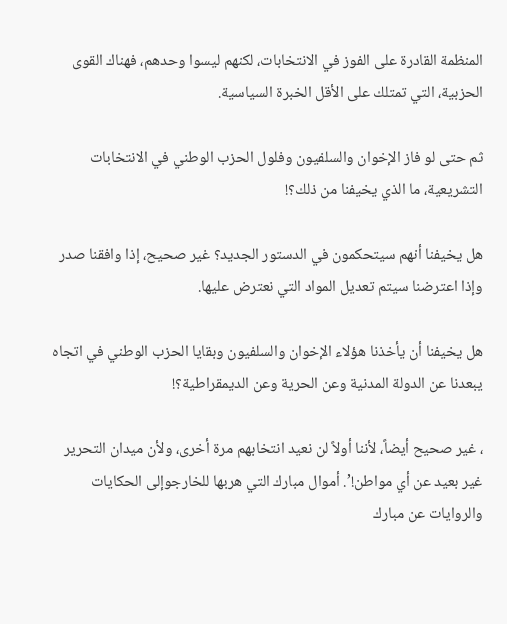المنظمة القادرة على الفوز في الانتخابات، لكنهم ليسوا وحدهم، فهناك القوى الحزبية، التي تمتلك على الأقل الخبرة السياسية.

ثم حتى لو فاز الإخوان والسلفيون وفلول الحزب الوطني في الانتخابات التشريعية، ما الذي يخيفنا من ذلك؟!

هل يخيفنا أنهم سيتحكمون في الدستور الجديد؟ غير صحيح، إذا وافقنا صدر وإذا اعترضنا سيتم تعديل المواد التي نعترض عليها.

هل يخيفنا أن يأخذنا هؤلاء الإخوان والسلفيون وبقايا الحزب الوطني في اتجاه يبعدنا عن الدولة المدنية وعن الحرية وعن الديمقراطية؟!

، غير صحيح أيضاً، لأننا أولاً لن نعيد انتخابهم مرة أخرى، ولأن ميدان التحرير غير بعيد عن أي مواطن!’. أموال مبارك التي هربها للخارجوإلى الحكايات والروايات عن مبارك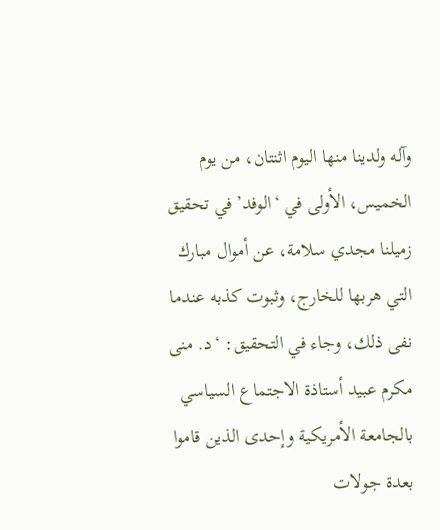وآله ولدينا منها اليوم اثنتان، من يوم الخميس، الأولى في ‘الوفد’ في تحقيق زميلنا مجدي سلامة، عن أموال مبارك التي هربها للخارج، وثبوت كذبه عندما نفى ذلك، وجاء في التحقيق: ‘د. منى مكرم عبيد أستاذة الاجتماع السياسي بالجامعة الأمريكية وإحدى الذين قاموا بعدة جولات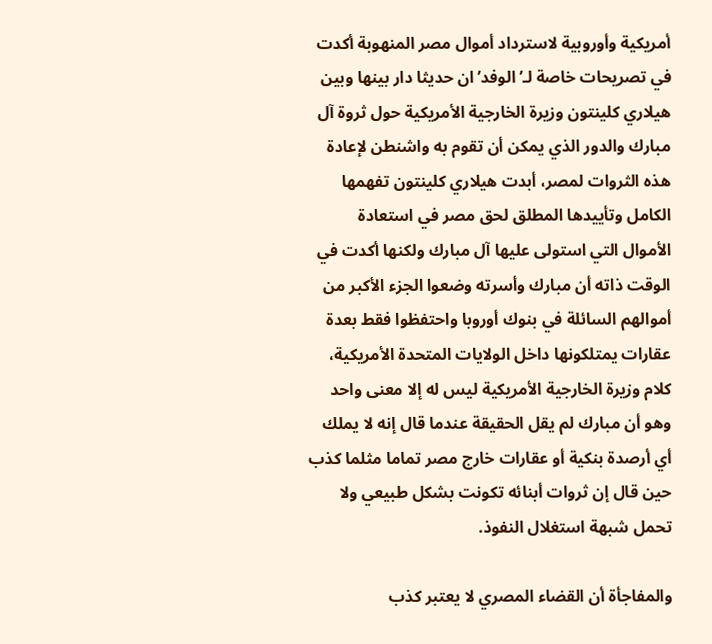أمريكية وأوروبية لاسترداد أموال مصر المنهوبة أكدت في تصريحات خاصة لـ’الوفد’ ان حديثا دار بينها وبين هيلاري كلينتون وزيرة الخارجية الأمريكية حول ثروة آل مبارك والدور الذي يمكن أن تقوم به واشنطن لإعادة هذه الثروات لمصر، أبدت هيلاري كلينتون تفهمها الكامل وتأييدها المطلق لحق مصر في استعادة الأموال التي استولى عليها آل مبارك ولكنها أكدت في الوقت ذاته أن مبارك وأسرته وضعوا الجزء الأكبر من أموالهم السائلة في بنوك أوروبا واحتفظوا فقط بعدة عقارات يمتلكونها داخل الولايات المتحدة الأمريكية، كلام وزيرة الخارجية الأمريكية ليس له إلا معنى واحد وهو أن مبارك لم يقل الحقيقة عندما قال إنه لا يملك أي أرصدة بنكية أو عقارات خارج مصر تماما مثلما كذب حين قال إن ثروات أبنائه تكونت بشكل طبيعي ولا تحمل شبهة استغلال النفوذ.

والمفاجأة أن القضاء المصري لا يعتبر كذب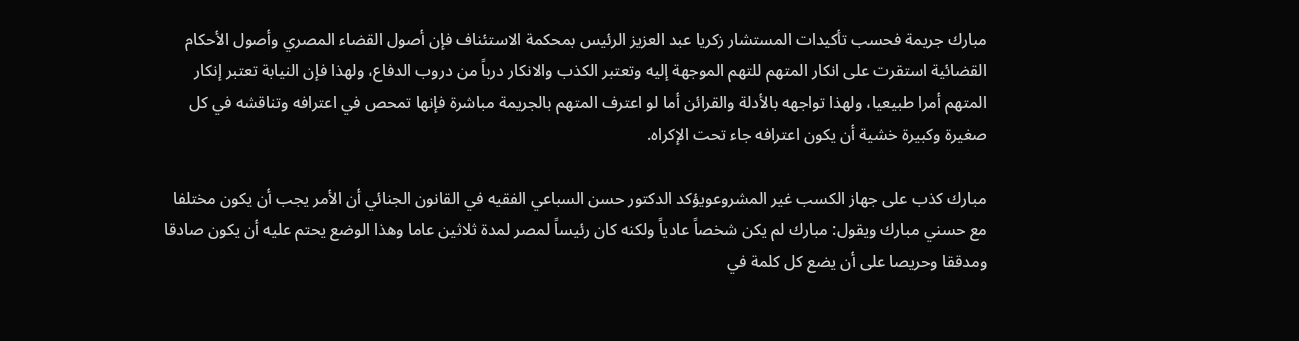مبارك جريمة فحسب تأكيدات المستشار زكريا عبد العزيز الرئيس بمحكمة الاستئناف فإن أصول القضاء المصري وأصول الأحكام القضائية استقرت على انكار المتهم للتهم الموجهة إليه وتعتبر الكذب والانكار درباً من دروب الدفاع، ولهذا فإن النيابة تعتبر إنكار المتهم أمرا طبيعيا، ولهذا تواجهه بالأدلة والقرائن أما لو اعترف المتهم بالجريمة مباشرة فإنها تمحص في اعترافه وتناقشه في كل صغيرة وكبيرة خشية أن يكون اعترافه جاء تحت الإكراه.

مبارك كذب على جهاز الكسب غير المشروعويؤكد الدكتور حسن السباعي الفقيه في القانون الجنائي أن الأمر يجب أن يكون مختلفا مع حسني مبارك ويقول: مبارك لم يكن شخصاً عادياً ولكنه كان رئيساً لمصر لمدة ثلاثين عاما وهذا الوضع يحتم عليه أن يكون صادقا ومدققا وحريصا على أن يضع كل كلمة في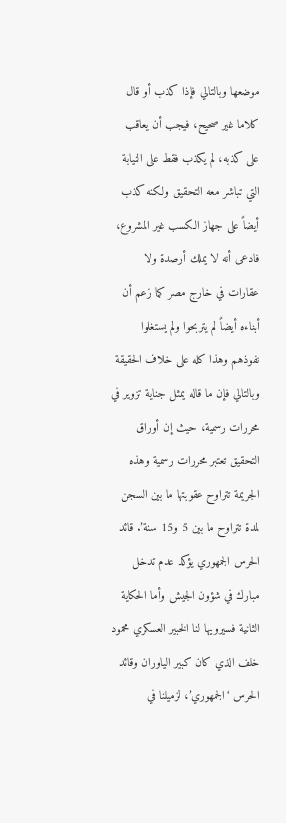موضعها وبالتالي فإذا كذب أو قال كلاما غير صحيح، فيجب أن يعاقب على كذبه، لم يكذب فقط على النيابة التي تباشر معه التحقيق ولكنه كذب أيضاً على جهاز الكسب غير المشروع، فادعى أنه لا يملك أرصدة ولا عقارات في خارج مصر كما زعم أن أبناءه أيضاً لم يتربحوا ولم يستغلوا نفوذهم وهذا كله على خلاف الحقيقة وبالتالي فإن ما قاله يمثل جناية تزوير في محررات رسمية، حيث إن أوراق التحقيق تعتبر محررات رسمية وهذه الجريمة تتراوح عقوبتها ما بين السجن لمدة تتراوح ما بين 5 و15 سنة’. قائد الحرس الجمهوري يؤكد عدم تدخل مبارك في شؤون الجيش وأما الحكاية الثانية فسيرويها لنا الخبير العسكري محمود خلف الذي كان كبير الياوران وقائد الحرس ‘الجمهوري’، لزميلنا في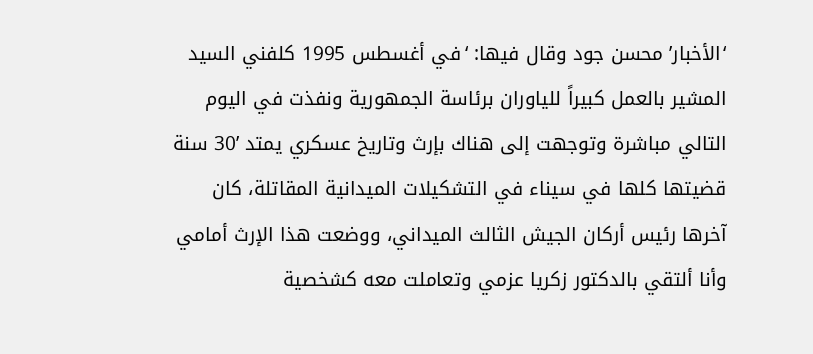‘الأخبار’ محسن جود وقال فيها: ‘في أغسطس 1995 كلفني السيد المشير بالعمل كبيراً للياوران برئاسة الجمهورية ونفذت في اليوم التالي مباشرة وتوجهت إلى هناك بإرث وتاريخ عسكري يمتد ’30 سنة قضيتها كلها في سيناء في التشكيلات الميدانية المقاتلة، كان آخرها رئيس أركان الجيش الثالث الميداني، ووضعت هذا الإرث أمامي وأنا ألتقي بالدكتور زكريا عزمي وتعاملت معه كشخصية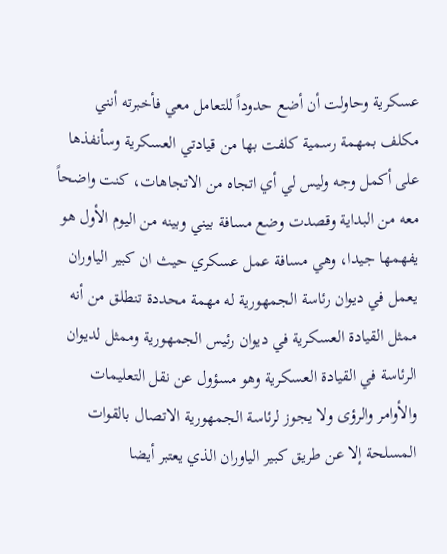عسكرية وحاولت أن أضع حدوداً للتعامل معي فأخبرته أنني مكلف بمهمة رسمية كلفت بها من قيادتي العسكرية وسأنفذها على أكمل وجه وليس لي أي اتجاه من الاتجاهات، كنت واضحاً معه من البداية وقصدت وضع مسافة بيني وبينه من اليوم الأول هو يفهمها جيدا، وهي مسافة عمل عسكري حيث ان كبير الياوران يعمل في ديوان رئاسة الجمهورية له مهمة محددة تنطلق من أنه ممثل القيادة العسكرية في ديوان رئيس الجمهورية وممثل لديوان الرئاسة في القيادة العسكرية وهو مسؤول عن نقل التعليمات والأوامر والرؤى ولا يجوز لرئاسة الجمهورية الاتصال بالقوات المسلحة إلا عن طريق كبير الياوران الذي يعتبر أيضا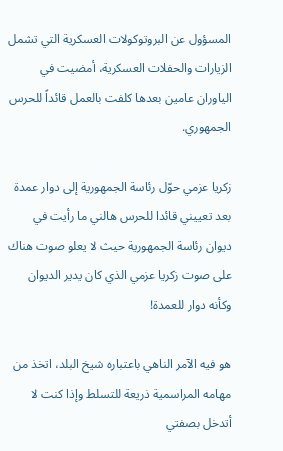المسؤول عن البروتوكولات العسكرية التي تشمل الزيارات والحفلات العسكرية، أمضيت في الياوران عامين بعدها كلفت بالعمل قائداً للحرس الجمهوري.

زكريا عزمي حوّل رئاسة الجمهورية إلى دوار عمدة بعد تعييني قائدا للحرس هالني ما رأيت في ديوان رئاسة الجمهورية حيث لا يعلو صوت هناك على صوت زكريا عزمي الذي كان يدير الديوان وكأنه دوار للعمدة!

هو فيه الآمر الناهي باعتباره شيخ البلد، اتخذ من مهامه المراسمية ذريعة للتسلط وإذا كنت لا أتدخل بصفتي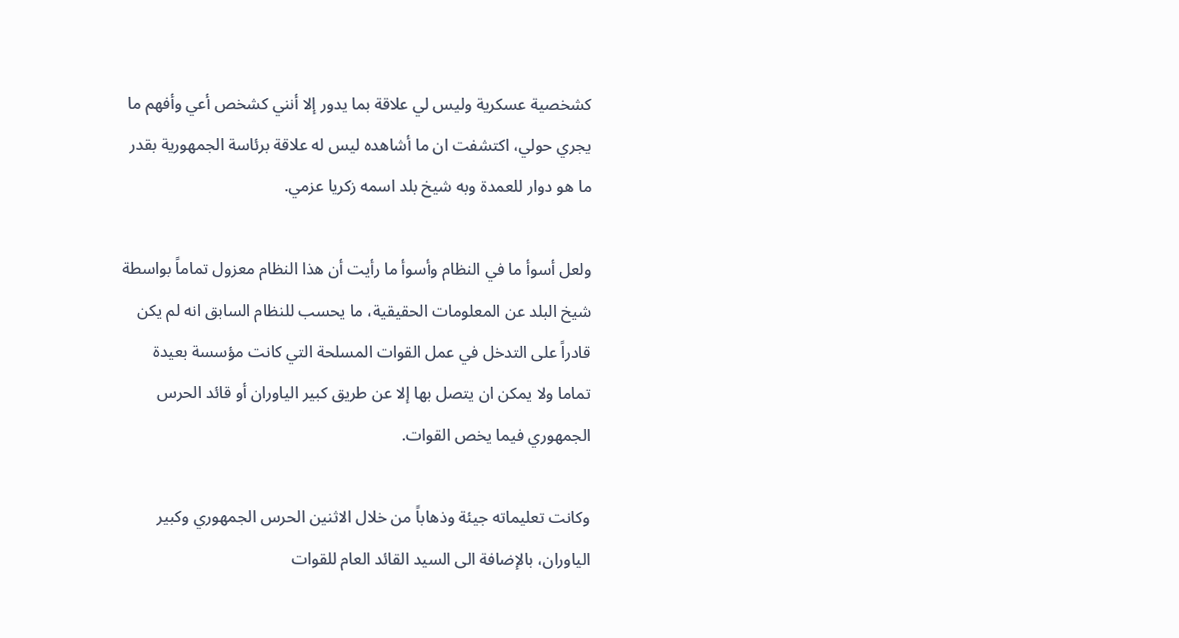كشخصية عسكرية وليس لي علاقة بما يدور إلا أنني كشخص أعي وأفهم ما يجري حولي، اكتشفت ان ما أشاهده ليس له علاقة برئاسة الجمهورية بقدر ما هو دوار للعمدة وبه شيخ بلد اسمه زكريا عزمي.

ولعل أسوأ ما في النظام وأسوأ ما رأيت أن هذا النظام معزول تماماً بواسطة شيخ البلد عن المعلومات الحقيقية، ما يحسب للنظام السابق انه لم يكن قادراً على التدخل في عمل القوات المسلحة التي كانت مؤسسة بعيدة تماما ولا يمكن ان يتصل بها إلا عن طريق كبير الياوران أو قائد الحرس الجمهوري فيما يخص القوات.

وكانت تعليماته جيئة وذهاباً من خلال الاثنين الحرس الجمهوري وكبير الياوران، بالإضافة الى السيد القائد العام للقوات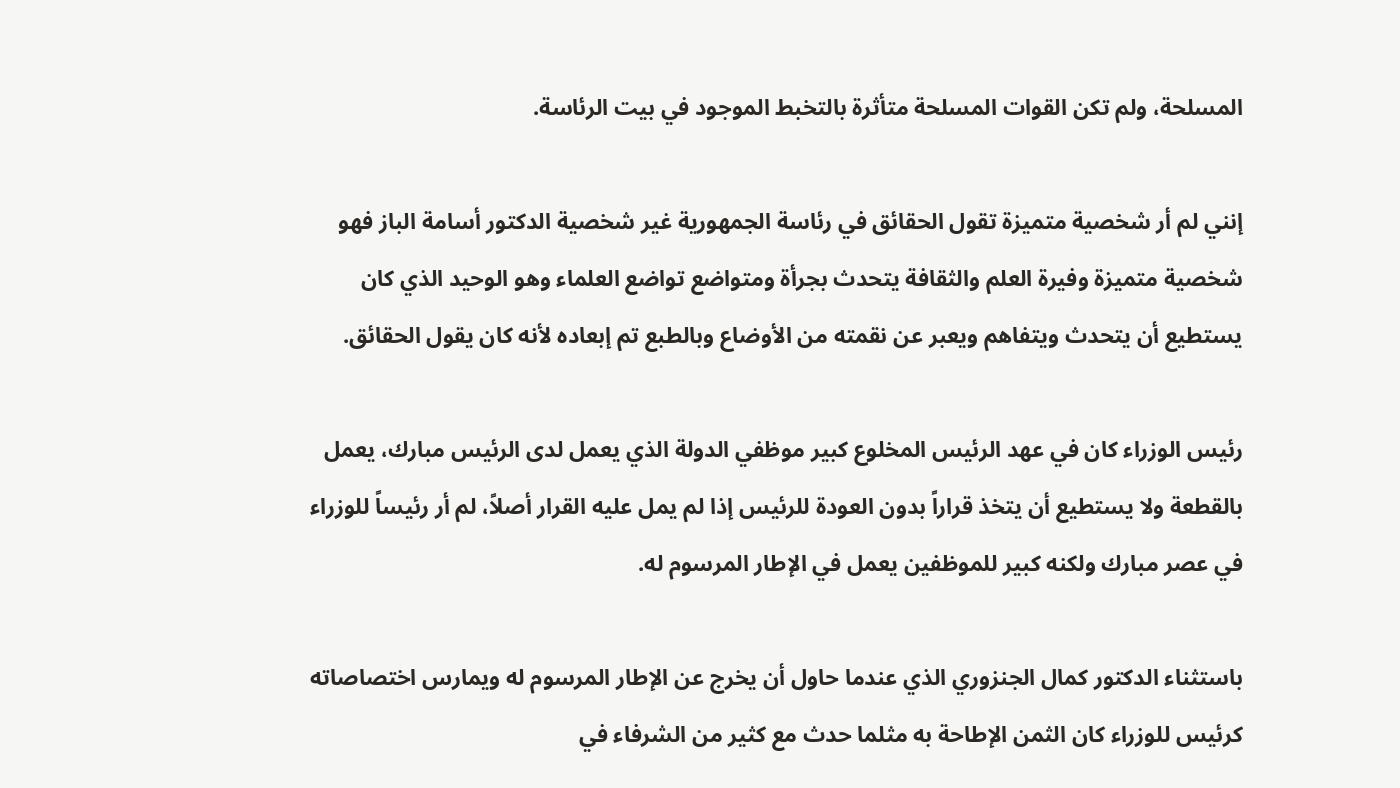المسلحة، ولم تكن القوات المسلحة متأثرة بالتخبط الموجود في بيت الرئاسة.

إنني لم أر شخصية متميزة تقول الحقائق في رئاسة الجمهورية غير شخصية الدكتور أسامة الباز فهو شخصية متميزة وفيرة العلم والثقافة يتحدث بجرأة ومتواضع تواضع العلماء وهو الوحيد الذي كان يستطيع أن يتحدث ويتفاهم ويعبر عن نقمته من الأوضاع وبالطبع تم إبعاده لأنه كان يقول الحقائق.

رئيس الوزراء كان في عهد الرئيس المخلوع كبير موظفي الدولة الذي يعمل لدى الرئيس مبارك، يعمل بالقطعة ولا يستطيع أن يتخذ قراراً بدون العودة للرئيس إذا لم يمل عليه القرار أصلاً، لم أر رئيساً للوزراء في عصر مبارك ولكنه كبير للموظفين يعمل في الإطار المرسوم له.

باستثناء الدكتور كمال الجنزوري الذي عندما حاول أن يخرج عن الإطار المرسوم له ويمارس اختصاصاته كرئيس للوزراء كان الثمن الإطاحة به مثلما حدث مع كثير من الشرفاء في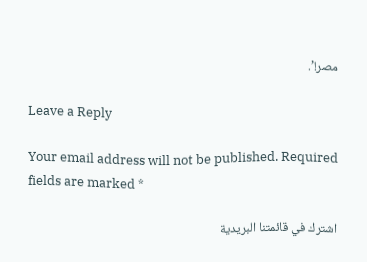مصر!’.

Leave a Reply

Your email address will not be published. Required fields are marked *

اشترك في قائمتنا البريدية